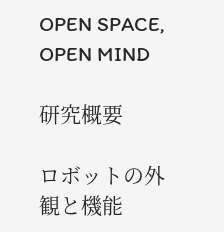OPEN SPACE,
OPEN MIND

研究概要

ロボットの外観と機能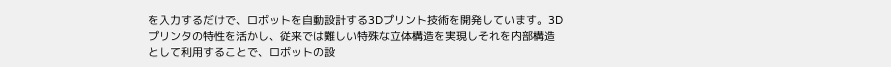を入力するだけで、ロボットを自動設計する3Dプリント技術を開発しています。3Dプリンタの特性を活かし、従来では難しい特殊な立体構造を実現しそれを内部構造として利用することで、ロボットの設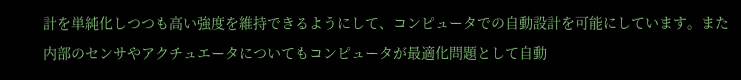計を単純化しつつも高い強度を維持できるようにして、コンピュータでの自動設計を可能にしています。また内部のセンサやアクチュエータについてもコンピュータが最適化問題として自動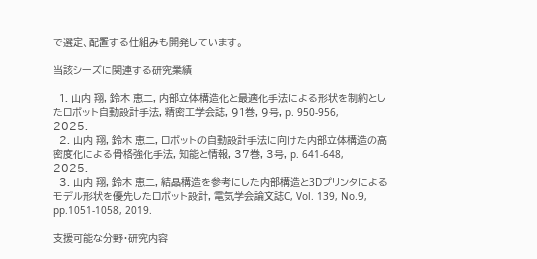で選定、配置する仕組みも開発しています。

当該シーズに関連する研究業績

  1. 山内 翔, 鈴木 恵二, 内部立体構造化と最適化手法による形状を制約としたロボット自動設計手法, 精密工学会誌, 91巻, 9号, p. 950-956, 2025.
  2. 山内 翔, 鈴木 恵二, ロボットの自動設計手法に向けた内部立体構造の高密度化による骨格強化手法, 知能と情報, 37巻, 3号, p. 641-648, 2025.
  3. 山内 翔, 鈴木 恵二, 結晶構造を参考にした内部構造と3Dプリンタによるモデル形状を優先したロボット設計, 電気学会論文誌C, Vol. 139, No.9, pp.1051-1058, 2019.

支援可能な分野・研究内容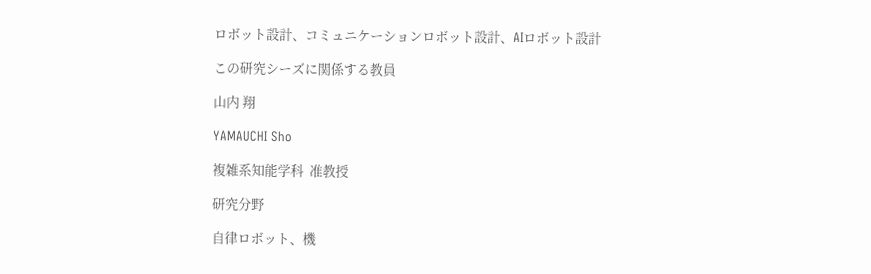ロボット設計、コミュニケーションロボット設計、AIロボット設計

この研究シーズに関係する教員

山内 翔

YAMAUCHI Sho

複雑系知能学科  准教授

研究分野

自律ロボット、機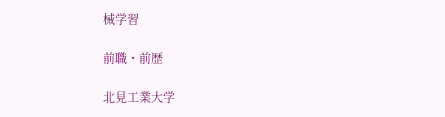械学習

前職・前歴

北見工業大学